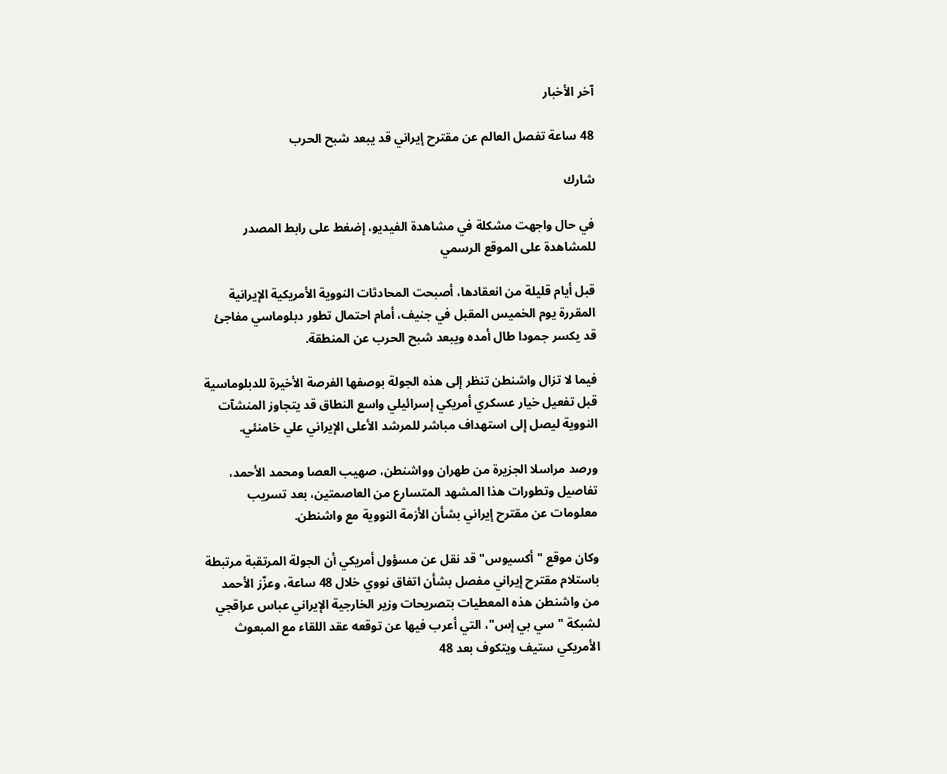آخر الأخبار

48 ساعة تفصل العالم عن مقترح إيراني قد يبعد شبح الحرب

شارك

في حال واجهت مشكلة في مشاهدة الفيديو، إضغط على رابط المصدر للمشاهدة على الموقع الرسمي

قبل أيام قليلة من انعقادها، أصبحت المحادثات النووية الأمريكية الإيرانية المقررة يوم الخميس المقبل في جنيف، أمام احتمال تطور دبلوماسي مفاجئ قد يكسر جمودا طال أمده ويبعد شبح الحرب عن المنطقة.

فيما لا تزال واشنطن تنظر إلى هذه الجولة بوصفها الفرصة الأخيرة للدبلوماسية قبل تفعيل خيار عسكري أمريكي إسرائيلي واسع النطاق قد يتجاوز المنشآت النووية ليصل إلى استهداف مباشر للمرشد الأعلى الإيراني علي خامنئي.

ورصد مراسلا الجزيرة من طهران وواشنطن، صهيب العصا ومحمد الأحمد، تفاصيل وتطورات هذا المشهد المتسارع من العاصمتين، بعد تسريب معلومات عن مقترح إيراني بشأن الأزمة النووية مع واشنطن.

وكان موقع "أكسيوس" قد نقل عن مسؤول أمريكي أن الجولة المرتقبة مرتبطة باستلام مقترح إيراني مفصل بشأن اتفاق نووي خلال 48 ساعة، وعزّز الأحمد من واشنطن هذه المعطيات بتصريحات وزير الخارجية الإيراني عباس عراقجي لشبكة "سي بي إس"، التي أعرب فيها عن توقعه عقد اللقاء مع المبعوث الأمريكي ستيف ويتكوف بعد 48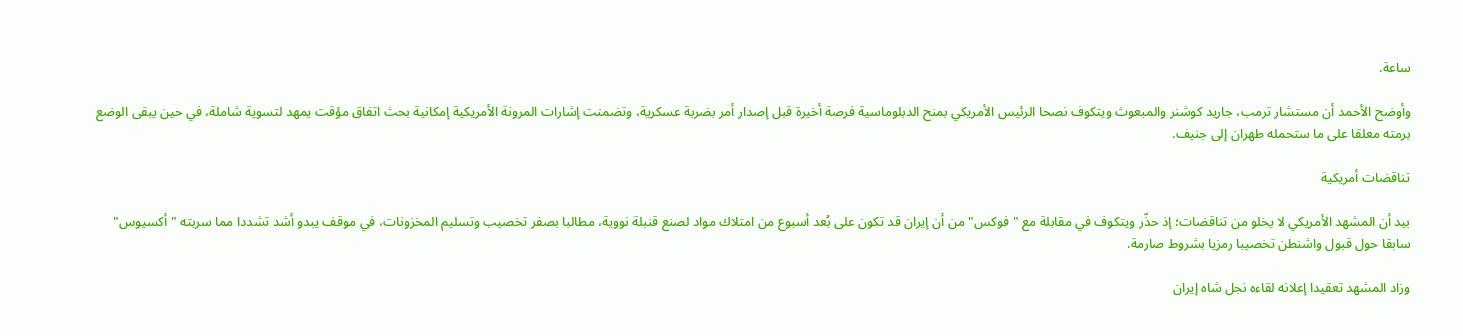ساعة.

وأوضح الأحمد أن مستشار ترمب، جاريد كوشنر والمبعوث ويتكوف نصحا الرئيس الأمريكي بمنح الدبلوماسية فرصة أخيرة قبل إصدار أمر بضربة عسكرية، وتضمنت إشارات المرونة الأمريكية إمكانية بحث اتفاق مؤقت يمهد لتسوية شاملة، في حين يبقى الوضع برمته معلقا على ما ستحمله طهران إلى جنيف.

تناقضات أمريكية

بيد أن المشهد الأمريكي لا يخلو من تناقضات؛ إذ حذّر ويتكوف في مقابلة مع "فوكس" من أن إيران قد تكون على بُعد أسبوع من امتلاك مواد لصنع قنبلة نووية، مطالبا بصفر تخصيب وتسليم المخزونات، في موقف يبدو أشد تشددا مما سربته "أكسيوس" سابقا حول قبول واشنطن تخصيبا رمزيا بشروط صارمة.

وزاد المشهد تعقيدا إعلانه لقاءه نجل شاه إيران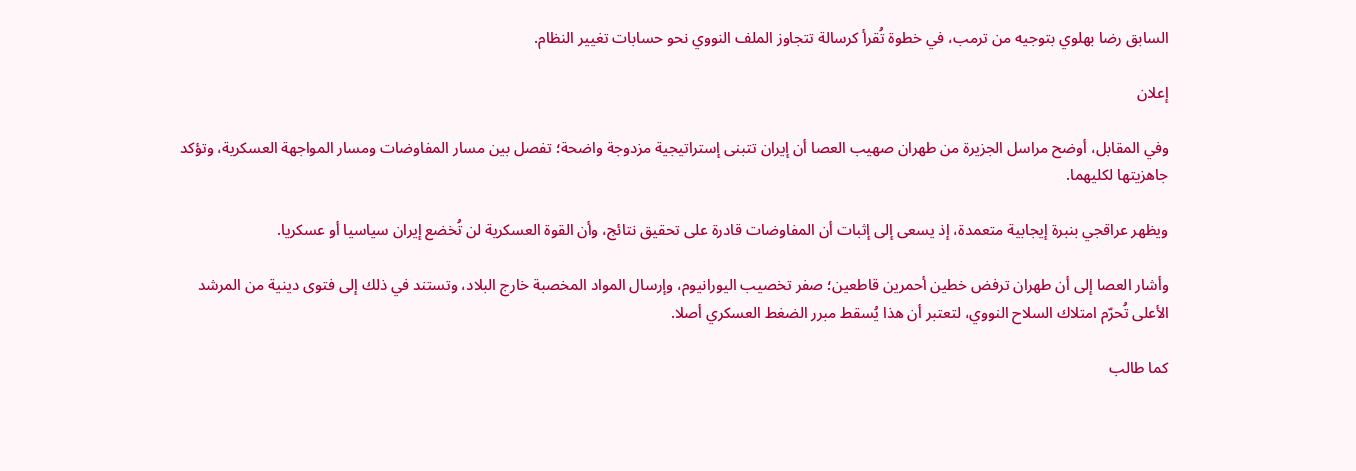السابق رضا بهلوي بتوجيه من ترمب، في خطوة تُقرأ كرسالة تتجاوز الملف النووي نحو حسابات تغيير النظام.

إعلان

وفي المقابل، أوضح مراسل الجزيرة من طهران صهيب العصا أن إيران تتبنى إستراتيجية مزدوجة واضحة؛ تفصل بين مسار المفاوضات ومسار المواجهة العسكرية، وتؤكد جاهزيتها لكليهما.

ويظهر عراقجي بنبرة إيجابية متعمدة، إذ يسعى إلى إثبات أن المفاوضات قادرة على تحقيق نتائج، وأن القوة العسكرية لن تُخضع إيران سياسيا أو عسكريا.

وأشار العصا إلى أن طهران ترفض خطين أحمرين قاطعين؛ صفر تخصيب اليورانيوم، وإرسال المواد المخصبة خارج البلاد، وتستند في ذلك إلى فتوى دينية من المرشد الأعلى تُحرّم امتلاك السلاح النووي، لتعتبر أن هذا يُسقط مبرر الضغط العسكري أصلا.

كما طالب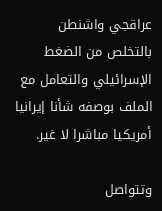عراقجي واشنطن بالتخلص من الضغط الإسرائيلي والتعامل مع الملف بوصفه شأنا إيرانيا أمريكيا مباشرا لا غير.

وتتواصل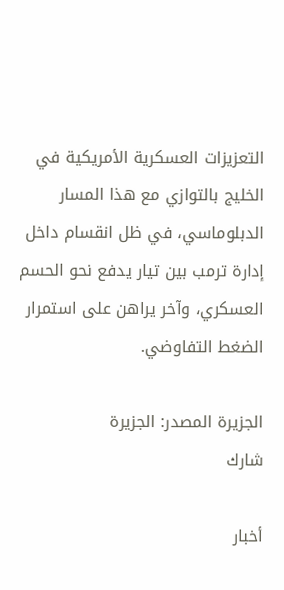التعزيزات العسكرية الأمريكية في الخليج بالتوازي مع هذا المسار الدبلوماسي، في ظل انقسام داخل إدارة ترمب بين تيار يدفع نحو الحسم العسكري، وآخر يراهن على استمرار الضغط التفاوضي.

الجزيرة المصدر: الجزيرة
شارك

أخبار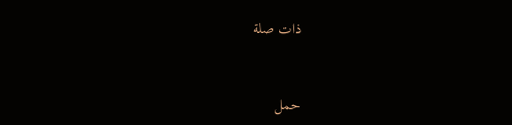ذات صلة



حمل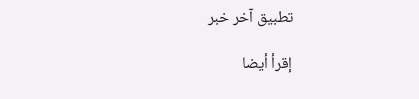تطبيق آخر خبر

إقرأ أيضا